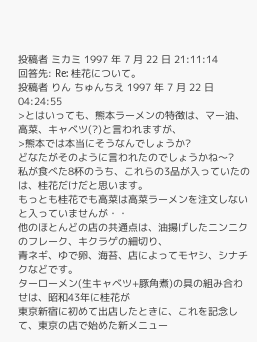投稿者 ミカミ 1997 年 7 月 22 日 21:11:14
回答先: Re: 桂花について。
投稿者 りん ちゅんちえ 1997 年 7 月 22 日 04:24:55
>とはいっても、熊本ラーメンの特徴は、マー油、高菜、キャベツ(?)と言われますが、
>熊本では本当にそうなんでしょうか?
どなたがそのように言われたのでしょうかね〜?
私が食べた8杯のうち、これらの3品が入っていたのは、桂花だけだと思います。
もっとも桂花でも高菜は高菜ラーメンを注文しないと入っていませんが・・
他のほとんどの店の共通点は、油揚げしたニンニクのフレーク、キクラゲの細切り、
青ネギ、ゆで卵、海苔、店によってモヤシ、シナチクなどです。
ターローメン(生キャベツ+豚角煮)の具の組み合わせは、昭和43年に桂花が
東京新宿に初めて出店したときに、これを記念して、東京の店で始めた新メニュー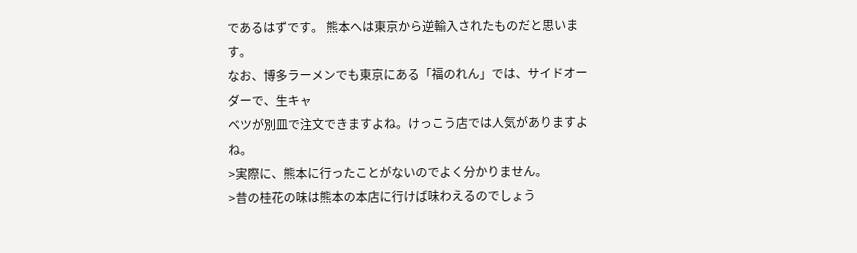であるはずです。 熊本へは東京から逆輸入されたものだと思います。
なお、博多ラーメンでも東京にある「福のれん」では、サイドオーダーで、生キャ
ベツが別皿で注文できますよね。けっこう店では人気がありますよね。
>実際に、熊本に行ったことがないのでよく分かりません。
>昔の桂花の味は熊本の本店に行けば味わえるのでしょう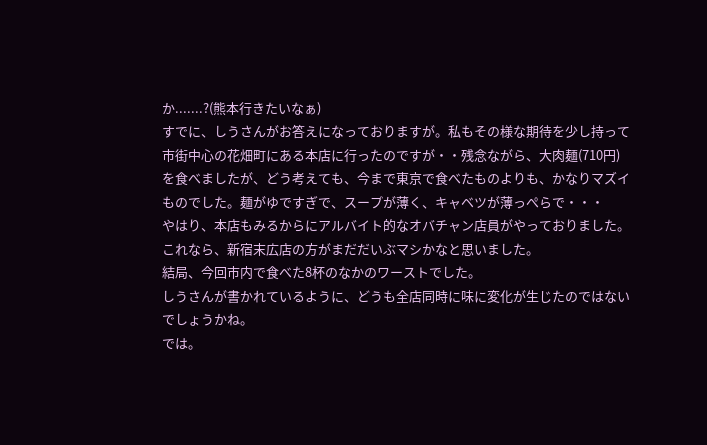か.......?(熊本行きたいなぁ)
すでに、しうさんがお答えになっておりますが。私もその様な期待を少し持って
市街中心の花畑町にある本店に行ったのですが・・残念ながら、大肉麺(710円)
を食べましたが、どう考えても、今まで東京で食べたものよりも、かなりマズイ
ものでした。麺がゆですぎで、スープが薄く、キャベツが薄っぺらで・・・
やはり、本店もみるからにアルバイト的なオバチャン店員がやっておりました。
これなら、新宿末広店の方がまだだいぶマシかなと思いました。
結局、今回市内で食べた8杯のなかのワーストでした。
しうさんが書かれているように、どうも全店同時に味に変化が生じたのではない
でしょうかね。
では。